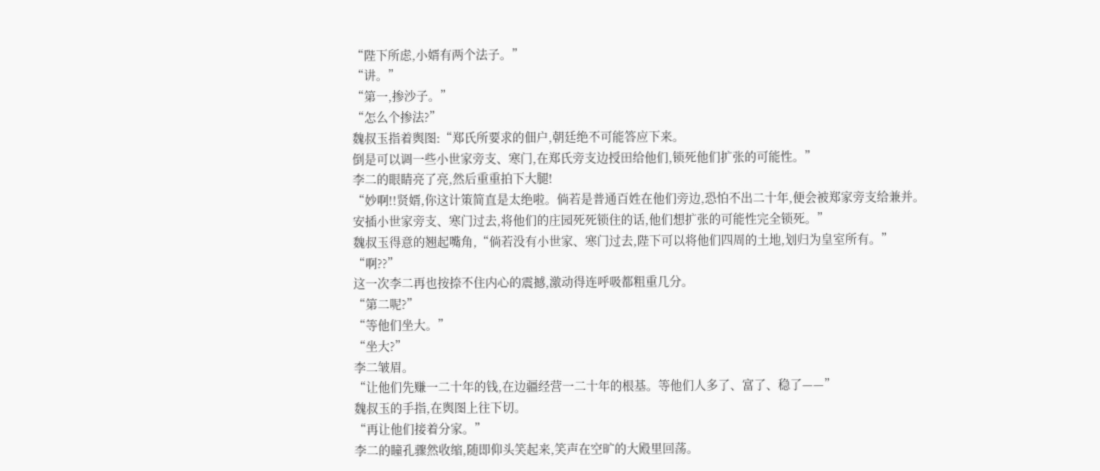“陛下所虑,小婿有两个法子。”
“讲。”
“第一,掺沙子。”
“怎么个掺法?”
魏叔玉指着舆图:“郑氏所要求的佃户,朝廷绝不可能答应下来。
倒是可以调一些小世家旁支、寒门,在郑氏旁支边授田给他们,锁死他们扩张的可能性。”
李二的眼睛亮了亮,然后重重拍下大腿!
“妙啊!!贤婿,你这计策简直是太绝啦。倘若是普通百姓在他们旁边,恐怕不出二十年,便会被郑家旁支给兼并。
安插小世家旁支、寒门过去,将他们的庄园死死锁住的话,他们想扩张的可能性完全锁死。”
魏叔玉得意的翘起嘴角,“倘若没有小世家、寒门过去,陛下可以将他们四周的土地,划归为皇室所有。”
“啊??”
这一次李二再也按捺不住内心的震撼,激动得连呼吸都粗重几分。
“第二呢?”
“等他们坐大。”
“坐大?”
李二皱眉。
“让他们先赚一二十年的钱,在边疆经营一二十年的根基。等他们人多了、富了、稳了——”
魏叔玉的手指,在舆图上往下切。
“再让他们接着分家。”
李二的瞳孔骤然收缩,随即仰头笑起来,笑声在空旷的大殿里回荡。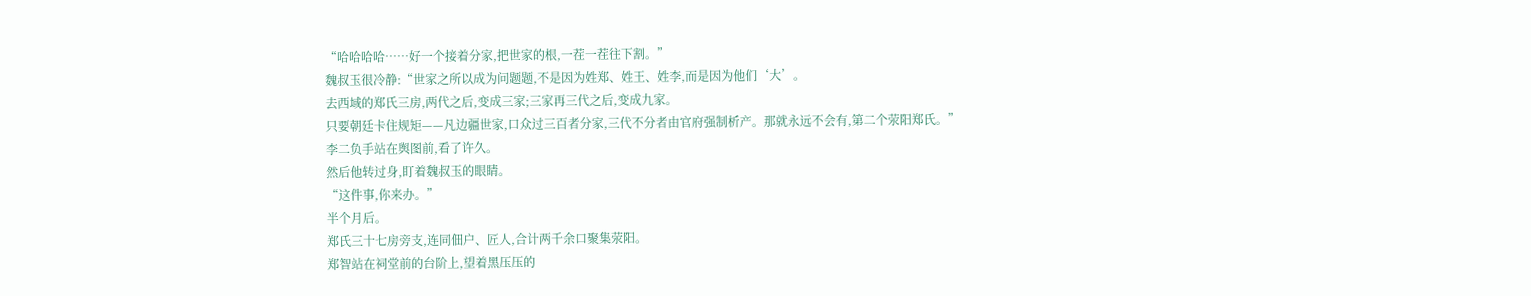“哈哈哈哈……好一个接着分家,把世家的根,一茬一茬往下割。”
魏叔玉很冷静:“世家之所以成为问题题,不是因为姓郑、姓王、姓李,而是因为他们‘大’。
去西域的郑氏三房,两代之后,变成三家;三家再三代之后,变成九家。
只要朝廷卡住规矩——凡边疆世家,口众过三百者分家,三代不分者由官府强制析产。那就永远不会有,第二个荥阳郑氏。”
李二负手站在舆图前,看了许久。
然后他转过身,盯着魏叔玉的眼睛。
“这件事,你来办。”
半个月后。
郑氏三十七房旁支,连同佃户、匠人,合计两千余口聚集荥阳。
郑智站在祠堂前的台阶上,望着黑压压的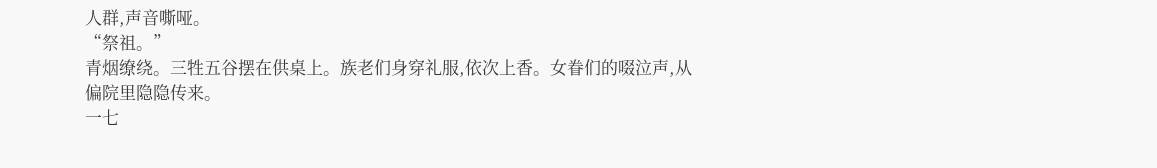人群,声音嘶哑。
“祭祖。”
青烟缭绕。三牲五谷摆在供桌上。族老们身穿礼服,依次上香。女眷们的啜泣声,从偏院里隐隐传来。
一七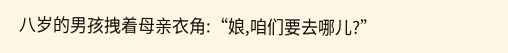八岁的男孩拽着母亲衣角:“娘,咱们要去哪儿?”